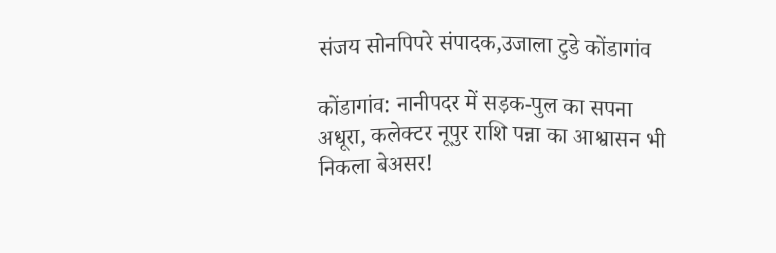संजय सोनपिपरे संपादक,उजाला टुडे कोंडागांव

कोंडागांव: नानीपदर में सड़क-पुल का सपना अधूरा, कलेक्टर नूपुर राशि पन्ना का आश्वासन भी निकला बेअसर!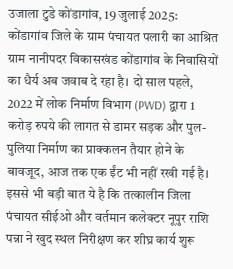उजाला टुडे कोंडागांव, 19 जुलाई 2025: कोंडागांव जिले के ग्राम पंचायत पलारी का आश्रित ग्राम नानीपदर विकासखंड कोंडागांव के निवासियों का धैर्य अब जवाब दे रहा है। दो साल पहले, 2022 में लोक निर्माण विभाग (PWD) द्वारा 1 करोड़ रुपये की लागत से डामर सड़क और पुल-पुलिया निर्माण का प्राक्कलन तैयार होने के बावजूद, आज तक एक ईंट भी नहीं रखी गई है। इससे भी बड़ी बात ये है कि तत्कालीन जिला पंचायत सीईओ और वर्तमान कलेक्टर नूपुर राशि पन्ना ने खुद स्थल निरीक्षण कर शीघ्र कार्य शुरू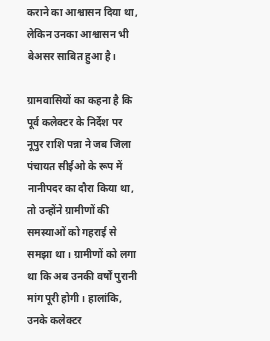कराने का आश्वासन दिया था, लेकिन उनका आश्वासन भी बेअसर साबित हुआ है।

ग्रामवासियों का कहना है कि पूर्व कलेक्टर के निर्देश पर नूपुर राशि पन्ना ने जब जिला पंचायत सीईओ के रूप में नानीपदर का दौरा किया था, तो उन्होंने ग्रामीणों की समस्याओं को गहराई से समझा था। ग्रामीणों को लगा था कि अब उनकी वर्षों पुरानी मांग पूरी होगी। हालांकि, उनके कलेक्टर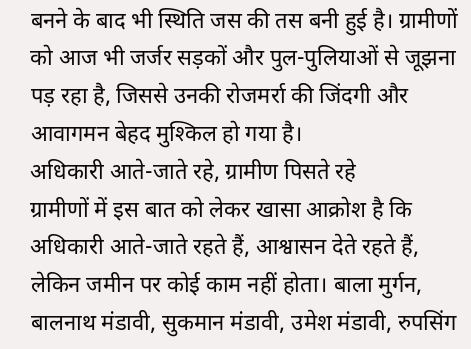बनने के बाद भी स्थिति जस की तस बनी हुई है। ग्रामीणों को आज भी जर्जर सड़कों और पुल-पुलियाओं से जूझना पड़ रहा है, जिससे उनकी रोजमर्रा की जिंदगी और आवागमन बेहद मुश्किल हो गया है।
अधिकारी आते-जाते रहे, ग्रामीण पिसते रहे
ग्रामीणों में इस बात को लेकर खासा आक्रोश है कि अधिकारी आते-जाते रहते हैं, आश्वासन देते रहते हैं, लेकिन जमीन पर कोई काम नहीं होता। बाला मुर्गन, बालनाथ मंडावी, सुकमान मंडावी, उमेश मंडावी, रुपसिंग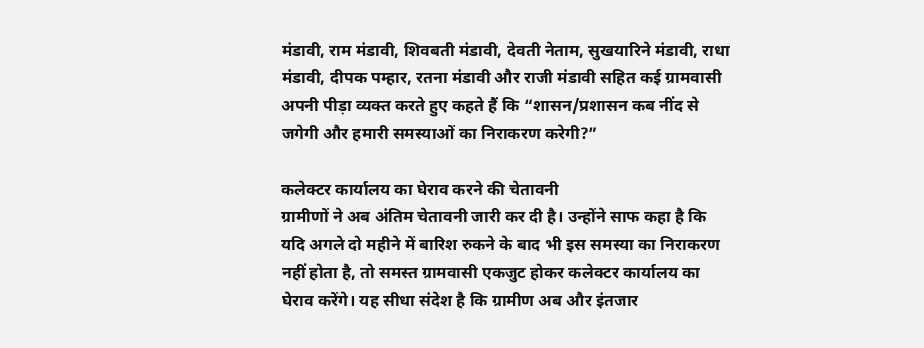मंडावी, राम मंडावी, शिवबती मंडावी, देवती नेताम, सुखयारिने मंडावी, राधा मंडावी, दीपक पम्हार, रतना मंडावी और राजी मंडावी सहित कई ग्रामवासी अपनी पीड़ा व्यक्त करते हुए कहते हैं कि “शासन/प्रशासन कब नींद से जगेगी और हमारी समस्याओं का निराकरण करेगी?”

कलेक्टर कार्यालय का घेराव करने की चेतावनी
ग्रामीणों ने अब अंतिम चेतावनी जारी कर दी है। उन्होंने साफ कहा है कि यदि अगले दो महीने में बारिश रुकने के बाद भी इस समस्या का निराकरण नहीं होता है, तो समस्त ग्रामवासी एकजुट होकर कलेक्टर कार्यालय का घेराव करेंगे। यह सीधा संदेश है कि ग्रामीण अब और इंतजार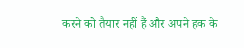करने को तैयार नहीं हैं और अपने हक के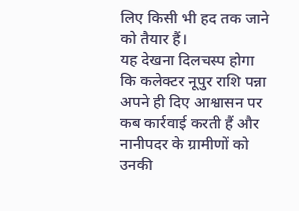लिए किसी भी हद तक जाने को तैयार हैं।
यह देखना दिलचस्प होगा कि कलेक्टर नूपुर राशि पन्ना अपने ही दिए आश्वासन पर कब कार्रवाई करती हैं और नानीपदर के ग्रामीणों को उनकी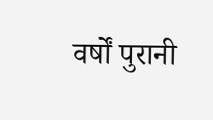वर्षों पुरानी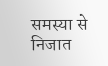समस्या से निजात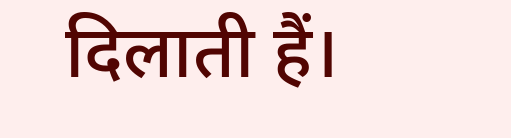दिलाती हैं।